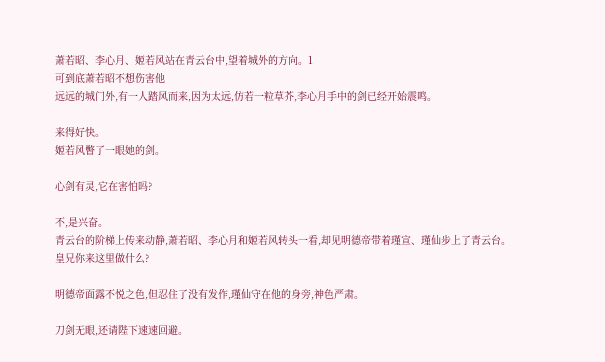萧若昭、李心月、姬若风站在青云台中,望着城外的方向。1
可到底萧若昭不想伤害他
远远的城门外,有一人踏风而来,因为太远,仿若一粒草芥,李心月手中的剑已经开始震鸣。

来得好快。
姬若风瞥了一眼她的剑。

心剑有灵,它在害怕吗?

不,是兴奋。
青云台的阶梯上传来动静,萧若昭、李心月和姬若风转头一看,却见明德帝带着瑾宣、瑾仙步上了青云台。
皇兄你来这里做什么?

明德帝面露不悦之色,但忍住了没有发作,瑾仙守在他的身旁,神色严肃。

刀剑无眼,还请陛下速速回避。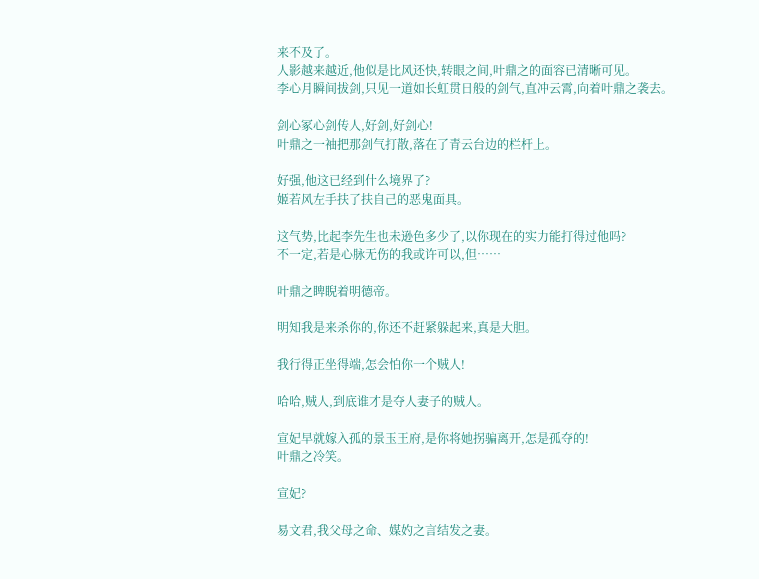来不及了。
人影越来越近,他似是比风还快,转眼之间,叶鼎之的面容已清晰可见。
李心月瞬间拔剑,只见一道如长虹贯日般的剑气,直冲云霄,向着叶鼎之袭去。

剑心冢心剑传人,好剑,好剑心!
叶鼎之一袖把那剑气打散,落在了青云台边的栏杆上。

好强,他这已经到什么境界了?
姬若风左手扶了扶自己的恶鬼面具。

这气势,比起李先生也未逊色多少了,以你现在的实力能打得过他吗?
不一定,若是心脉无伤的我或许可以,但……

叶鼎之睥睨着明德帝。

明知我是来杀你的,你还不赶紧躲起来,真是大胆。

我行得正坐得端,怎会怕你一个贼人!

哈哈,贼人,到底谁才是夺人妻子的贼人。

宣妃早就嫁入孤的景玉王府,是你将她拐骗离开,怎是孤夺的!
叶鼎之冷笑。

宣妃?

易文君,我父母之命、媒妁之言结发之妻。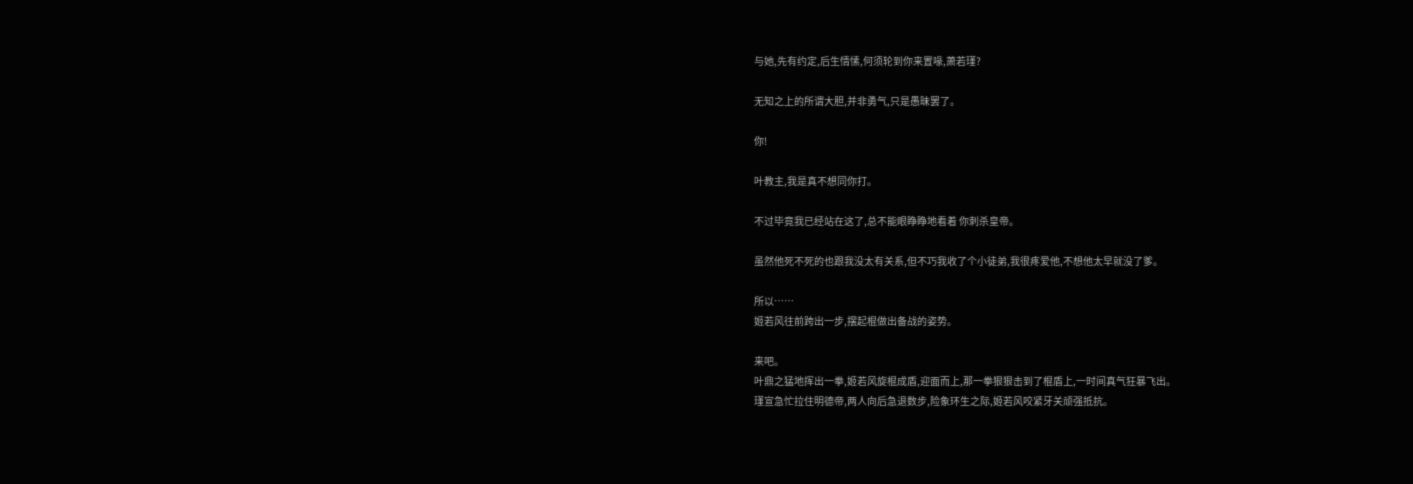与她,先有约定,后生情愫,何须轮到你来置喙,萧若瑾?

无知之上的所谓大胆,并非勇气,只是愚昧罢了。

你!

叶教主,我是真不想同你打。

不过毕竟我已经站在这了,总不能眼睁睁地看着 你刺杀皇帝。

虽然他死不死的也跟我没太有关系,但不巧我收了个小徒弟,我很疼爱他,不想他太早就没了爹。

所以……
姬若风往前跨出一步,摆起棍做出备战的姿势。

来吧。
叶鼎之猛地挥出一拳,姬若风旋棍成盾,迎面而上,那一拳狠狠击到了棍盾上,一时间真气狂暴飞出。
瑾宣急忙拉住明德帝,两人向后急退数步,险象环生之际,姬若风咬紧牙关顽强抵抗。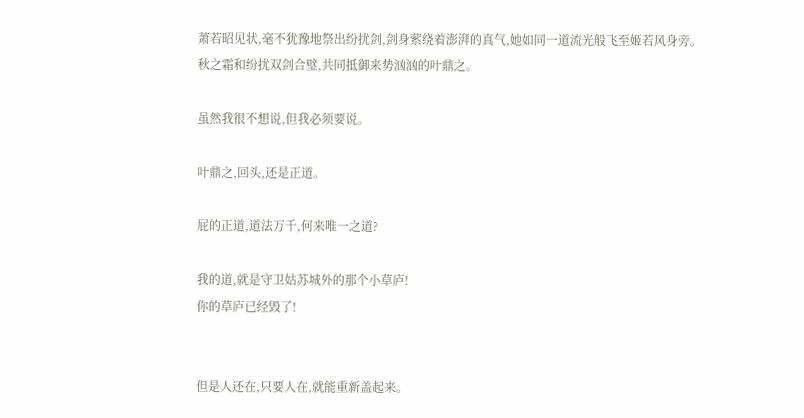萧若昭见状,毫不犹豫地祭出纷扰剑,剑身萦绕着澎湃的真气,她如同一道流光般飞至姬若风身旁。
秋之霜和纷扰双剑合璧,共同抵御来势汹汹的叶鼎之。

虽然我很不想说,但我必须要说。

叶鼎之,回头,还是正道。

屁的正道,道法万千,何来唯一之道?

我的道,就是守卫姑苏城外的那个小草庐!
你的草庐已经毁了!


但是人还在,只要人在,就能重新盖起来。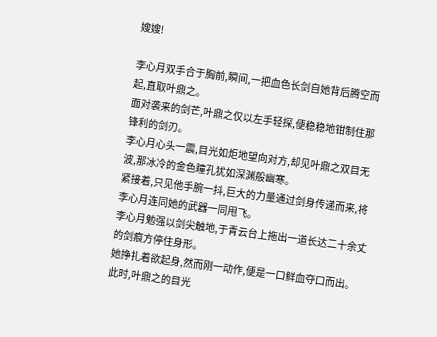嫂嫂!

李心月双手合于胸前,瞬间,一把血色长剑自她背后腾空而起,直取叶鼎之。
面对袭来的剑芒,叶鼎之仅以左手轻探,便稳稳地钳制住那锋利的剑刃。
李心月心头一震,目光如炬地望向对方,却见叶鼎之双目无波,那冰冷的金色瞳孔犹如深渊般幽寒。
紧接着,只见他手腕一抖,巨大的力量通过剑身传递而来,将李心月连同她的武器一同甩飞。
李心月勉强以剑尖触地,于青云台上拖出一道长达二十余丈的剑痕方停住身形。
她挣扎着欲起身,然而刚一动作,便是一口鲜血夺口而出。
此时,叶鼎之的目光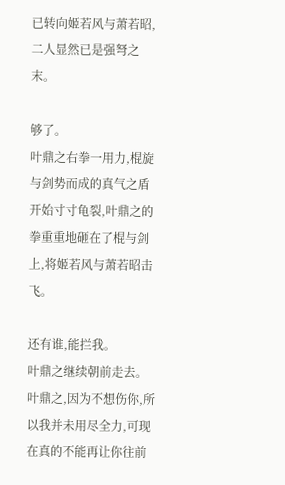已转向姬若风与萧若昭,二人显然已是强弩之末。

够了。
叶鼎之右拳一用力,棍旋与剑势而成的真气之盾开始寸寸龟裂,叶鼎之的拳重重地砸在了棍与剑上,将姬若风与萧若昭击飞。

还有谁,能拦我。
叶鼎之继续朝前走去。
叶鼎之,因为不想伤你,所以我并未用尽全力,可现在真的不能再让你往前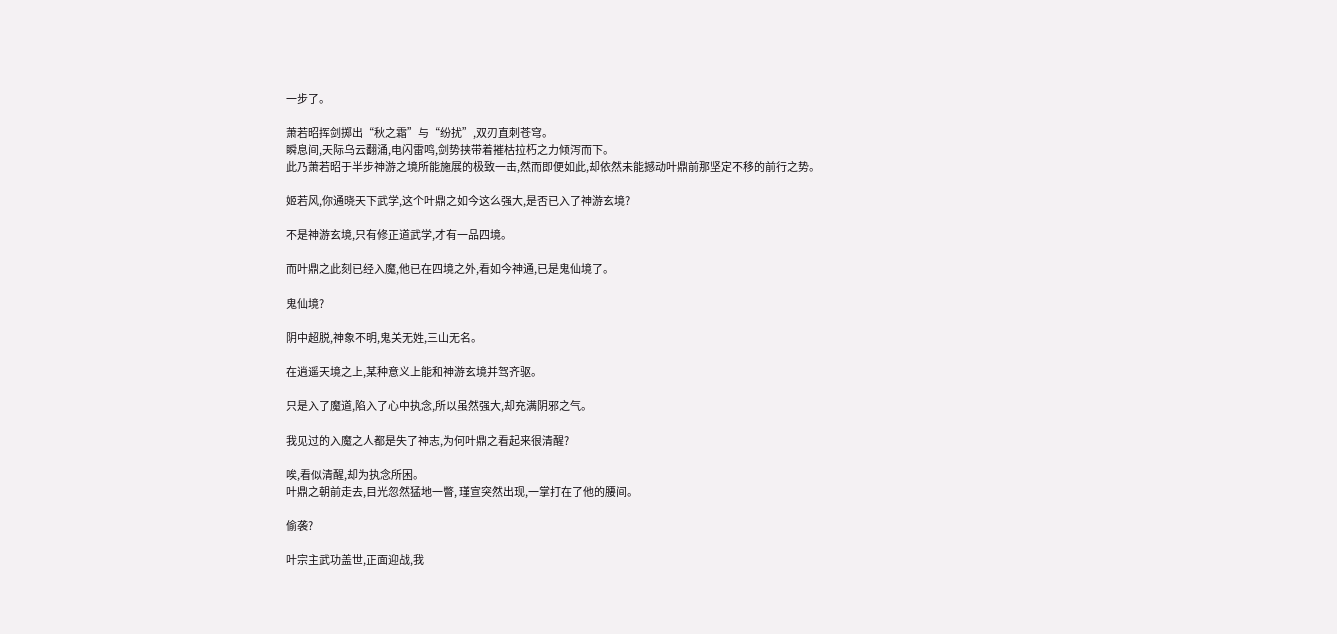一步了。

萧若昭挥剑掷出“秋之霜”与“纷扰”,双刃直刺苍穹。
瞬息间,天际乌云翻涌,电闪雷鸣,剑势挟带着摧枯拉朽之力倾泻而下。
此乃萧若昭于半步神游之境所能施展的极致一击,然而即便如此,却依然未能撼动叶鼎前那坚定不移的前行之势。

姬若风,你通晓天下武学,这个叶鼎之如今这么强大,是否已入了神游玄境?

不是神游玄境,只有修正道武学,才有一品四境。

而叶鼎之此刻已经入魔,他已在四境之外,看如今神通,已是鬼仙境了。

鬼仙境?

阴中超脱,神象不明,鬼关无姓,三山无名。

在逍遥天境之上,某种意义上能和神游玄境并驾齐驱。

只是入了魔道,陷入了心中执念,所以虽然强大,却充满阴邪之气。

我见过的入魔之人都是失了神志,为何叶鼎之看起来很清醒?

唉,看似清醒,却为执念所困。
叶鼎之朝前走去,目光忽然猛地一瞥, 瑾宣突然出现,一掌打在了他的腰间。

偷袭?

叶宗主武功盖世,正面迎战,我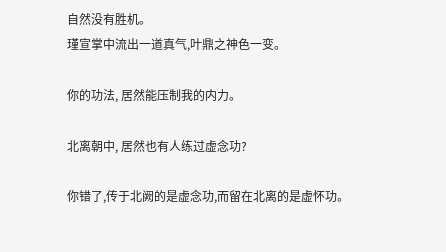自然没有胜机。
瑾宣掌中流出一道真气,叶鼎之神色一变。

你的功法, 居然能压制我的内力。

北离朝中, 居然也有人练过虚念功?

你错了,传于北阙的是虚念功,而留在北离的是虚怀功。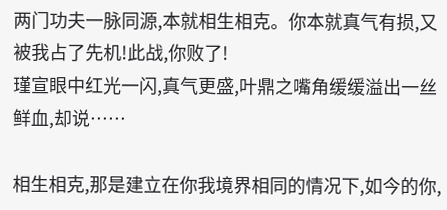两门功夫一脉同源,本就相生相克。你本就真气有损,又被我占了先机!此战,你败了!
瑾宣眼中红光一闪,真气更盛,叶鼎之嘴角缓缓溢出一丝鲜血,却说……

相生相克,那是建立在你我境界相同的情况下,如今的你,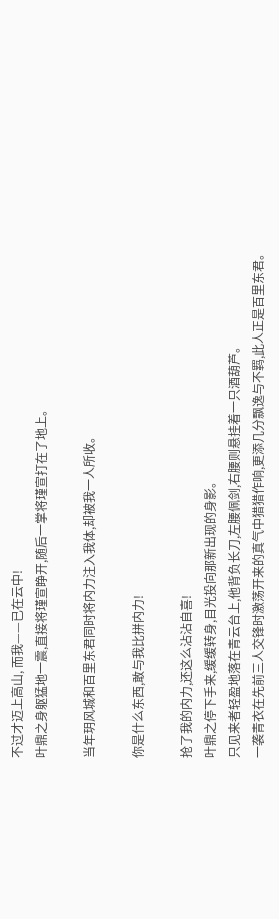不过才迈上高山, 而我——已在云中!
叶鼎之身躯猛地一震,直接将瑾宣睁开,随后一掌将瑾宣打在了地上。

当年玥风城和百里东君同时将内力注入我体,却被我一人所收。

你是什么东西,敢与我比拼内力!

抢了我的内力,还这么沾沾自喜!
叶鼎之停下手来,缓缓转身,目光投向那新出现的身影。
只见来者轻盈地落在青云台上,他背负长刀,左腰佩剑,右腰则悬挂着一只酒葫芦。
一袭青衣在先前三人交锋时激荡开来的真气中猎猎作响,更添几分飘逸与不羁,此人正是百里东君。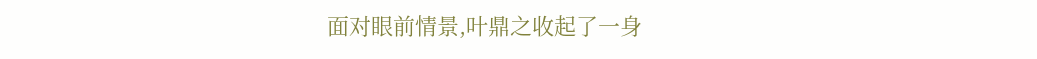面对眼前情景,叶鼎之收起了一身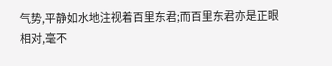气势,平静如水地注视着百里东君;而百里东君亦是正眼相对,毫不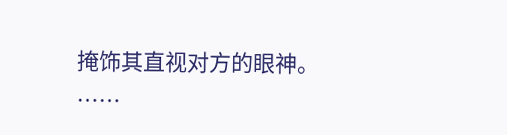掩饰其直视对方的眼神。
……